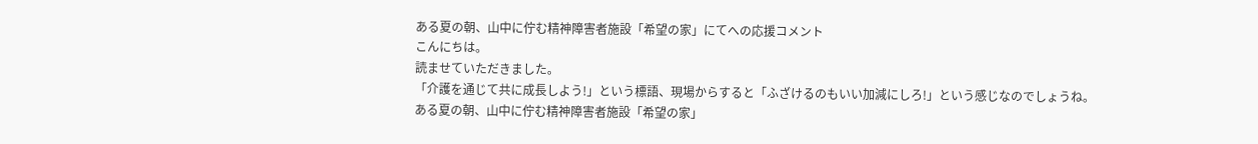ある夏の朝、山中に佇む精神障害者施設「希望の家」にてへの応援コメント
こんにちは。
読ませていただきました。
「介護を通じて共に成長しよう!」という標語、現場からすると「ふざけるのもいい加減にしろ!」という感じなのでしょうね。
ある夏の朝、山中に佇む精神障害者施設「希望の家」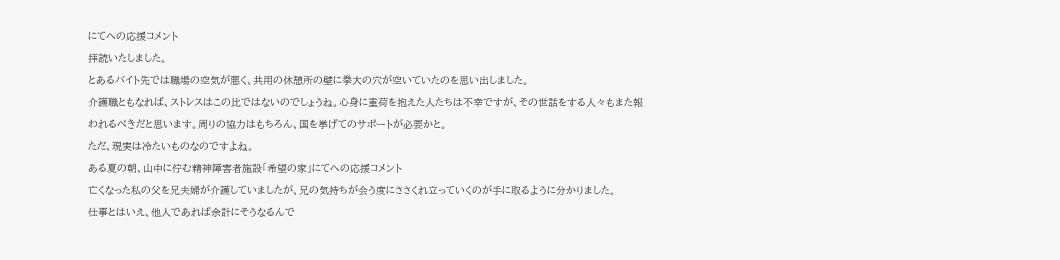にてへの応援コメント
拝読いたしました。
とあるバイト先では職場の空気が悪く、共用の休憩所の壁に拳大の穴が空いていたのを思い出しました。
介護職ともなれば、ストレスはこの比ではないのでしょうね。心身に重荷を抱えた人たちは不幸ですが、その世話をする人々もまた報われるべきだと思います。周りの協力はもちろん、国を挙げてのサポートが必要かと。
ただ、現実は冷たいものなのですよね。
ある夏の朝、山中に佇む精神障害者施設「希望の家」にてへの応援コメント
亡くなった私の父を兄夫婦が介護していましたが、兄の気持ちが会う度にささくれ立っていくのが手に取るように分かりました。
仕事とはいえ、他人であれば余計にそうなるんで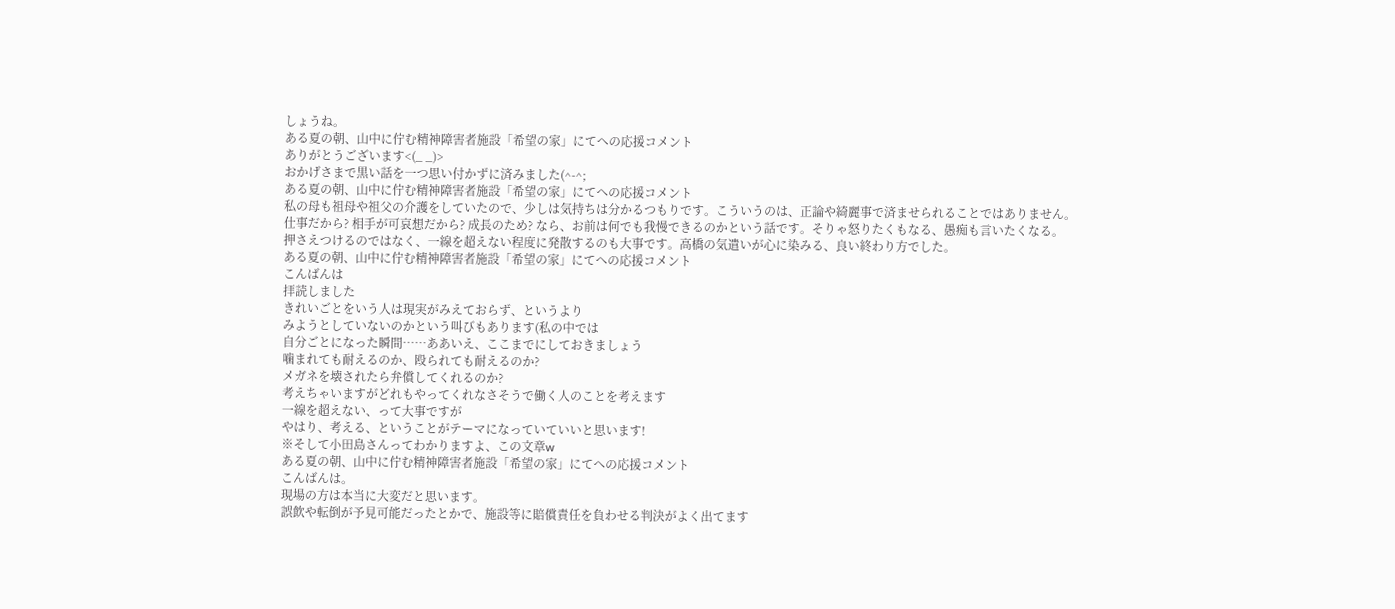しょうね。
ある夏の朝、山中に佇む精神障害者施設「希望の家」にてへの応援コメント
ありがとうございます<(_ _)>
おかげさまで黒い話を一つ思い付かずに済みました(^-^;
ある夏の朝、山中に佇む精神障害者施設「希望の家」にてへの応援コメント
私の母も祖母や祖父の介護をしていたので、少しは気持ちは分かるつもりです。こういうのは、正論や綺麗事で済ませられることではありません。
仕事だから? 相手が可哀想だから? 成長のため? なら、お前は何でも我慢できるのかという話です。そりゃ怒りたくもなる、愚痴も言いたくなる。
押さえつけるのではなく、一線を超えない程度に発散するのも大事です。高橋の気遣いが心に染みる、良い終わり方でした。
ある夏の朝、山中に佇む精神障害者施設「希望の家」にてへの応援コメント
こんばんは
拝読しました
きれいごとをいう人は現実がみえておらず、というより
みようとしていないのかという叫びもあります(私の中では
自分ごとになった瞬間……ああいえ、ここまでにしておきましょう
噛まれても耐えるのか、殴られても耐えるのか?
メガネを壊されたら弁償してくれるのか?
考えちゃいますがどれもやってくれなさそうで働く人のことを考えます
一線を超えない、って大事ですが
やはり、考える、ということがテーマになっていていいと思います!
※そして小田島さんってわかりますよ、この文章w
ある夏の朝、山中に佇む精神障害者施設「希望の家」にてへの応援コメント
こんばんは。
現場の方は本当に大変だと思います。
誤飲や転倒が予見可能だったとかで、施設等に賠償責任を負わせる判決がよく出てます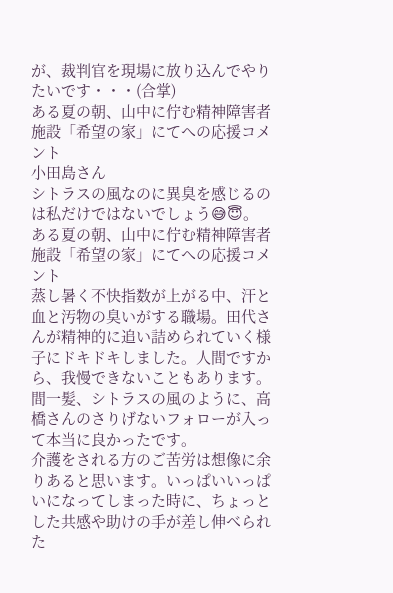が、裁判官を現場に放り込んでやりたいです・・・(合掌)
ある夏の朝、山中に佇む精神障害者施設「希望の家」にてへの応援コメント
小田島さん
シトラスの風なのに異臭を感じるのは私だけではないでしょう😅😇。
ある夏の朝、山中に佇む精神障害者施設「希望の家」にてへの応援コメント
蒸し暑く不快指数が上がる中、汗と血と汚物の臭いがする職場。田代さんが精神的に追い詰められていく様子にドキドキしました。人間ですから、我慢できないこともあります。間一髪、シトラスの風のように、高橋さんのさりげないフォローが入って本当に良かったです。
介護をされる方のご苦労は想像に余りあると思います。いっぱいいっぱいになってしまった時に、ちょっとした共感や助けの手が差し伸べられた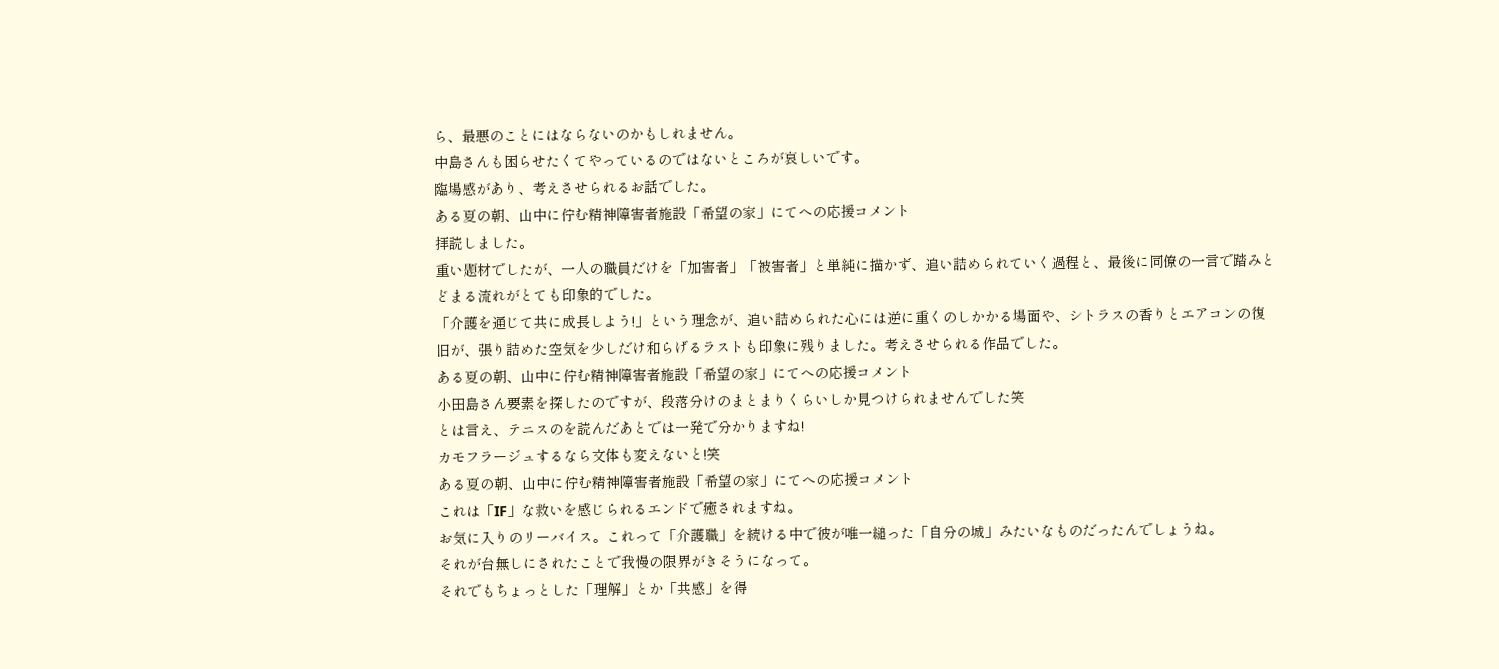ら、最悪のことにはならないのかもしれません。
中島さんも困らせたくてやっているのではないところが哀しいです。
臨場感があり、考えさせられるお話でした。
ある夏の朝、山中に佇む精神障害者施設「希望の家」にてへの応援コメント
拝読しました。
重い題材でしたが、一人の職員だけを「加害者」「被害者」と単純に描かず、追い詰められていく過程と、最後に同僚の一言で踏みとどまる流れがとても印象的でした。
「介護を通じて共に成長しよう!」という理念が、追い詰められた心には逆に重くのしかかる場面や、シトラスの香りとエアコンの復旧が、張り詰めた空気を少しだけ和らげるラストも印象に残りました。考えさせられる作品でした。
ある夏の朝、山中に佇む精神障害者施設「希望の家」にてへの応援コメント
小田島さん要素を探したのですが、段落分けのまとまりくらいしか見つけられませんでした笑
とは言え、テニスのを読んだあとでは一発で分かりますね!
カモフラージュするなら文体も変えないと!笑
ある夏の朝、山中に佇む精神障害者施設「希望の家」にてへの応援コメント
これは「IF」な救いを感じられるエンドで癒されますね。
お気に入りのリーバイス。これって「介護職」を続ける中で彼が唯一縋った「自分の城」みたいなものだったんでしょうね。
それが台無しにされたことで我慢の限界がきそうになって。
それでもちょっとした「理解」とか「共感」を得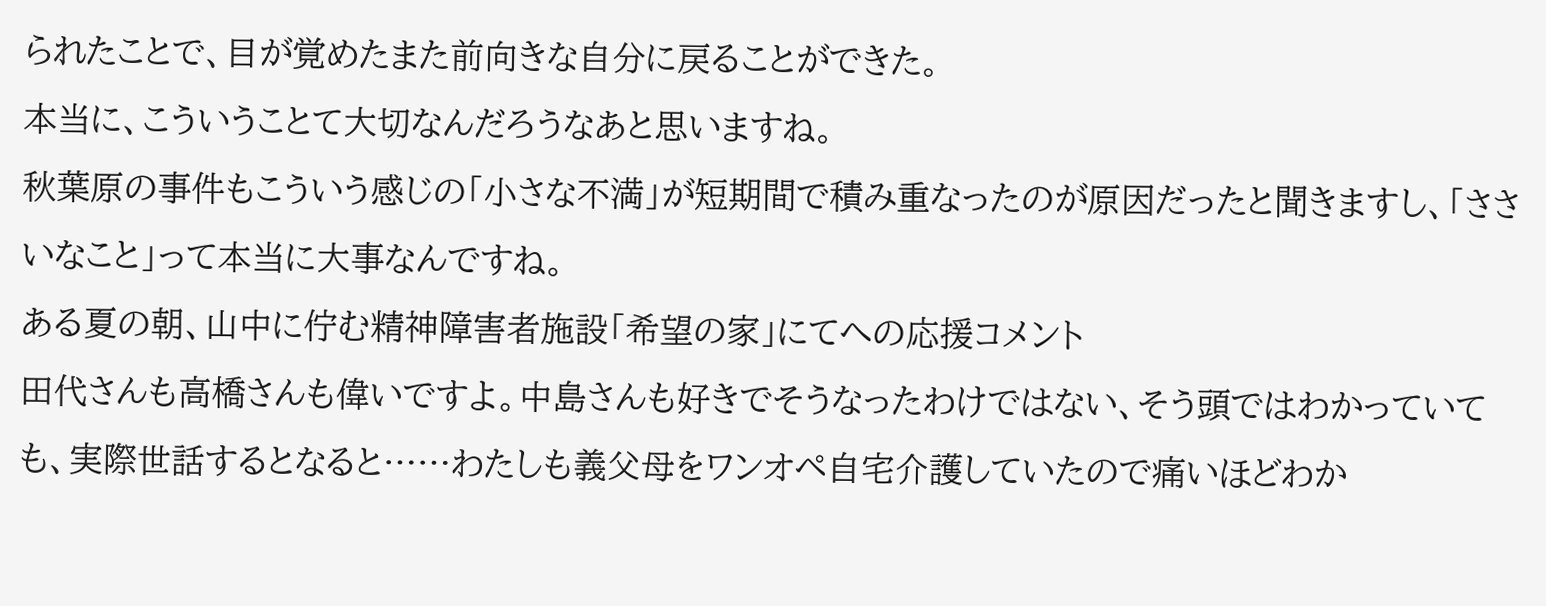られたことで、目が覚めたまた前向きな自分に戻ることができた。
本当に、こういうことて大切なんだろうなあと思いますね。
秋葉原の事件もこういう感じの「小さな不満」が短期間で積み重なったのが原因だったと聞きますし、「ささいなこと」って本当に大事なんですね。
ある夏の朝、山中に佇む精神障害者施設「希望の家」にてへの応援コメント
田代さんも高橋さんも偉いですよ。中島さんも好きでそうなったわけではない、そう頭ではわかっていても、実際世話するとなると……わたしも義父母をワンオペ自宅介護していたので痛いほどわか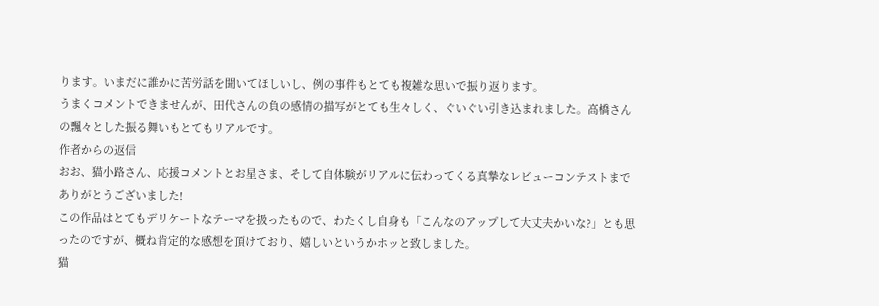ります。いまだに誰かに苦労話を聞いてほしいし、例の事件もとても複雑な思いで振り返ります。
うまくコメントできませんが、田代さんの負の感情の描写がとても生々しく、ぐいぐい引き込まれました。高橋さんの飄々とした振る舞いもとてもリアルです。
作者からの返信
おお、猫小路さん、応援コメントとお星さま、そして自体験がリアルに伝わってくる真摯なレビューコンテストまでありがとうございました!
この作品はとてもデリケートなテーマを扱ったもので、わたくし自身も「こんなのアップして大丈夫かいな?」とも思ったのですが、概ね肯定的な感想を頂けており、嬉しいというかホッと致しました。
猫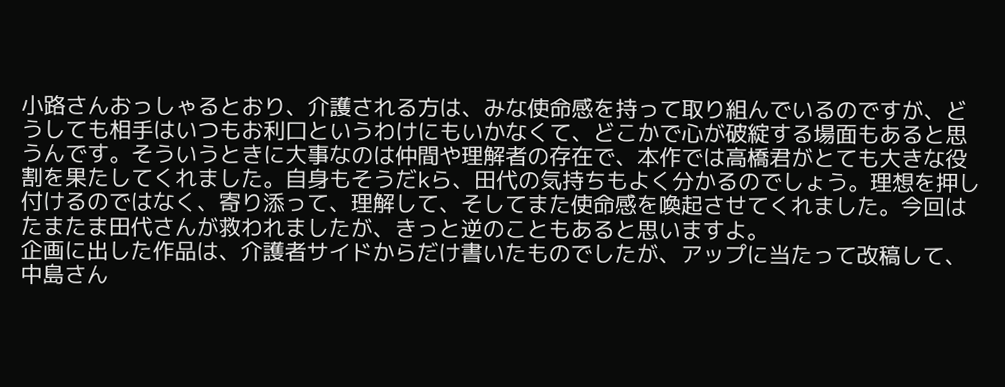小路さんおっしゃるとおり、介護される方は、みな使命感を持って取り組んでいるのですが、どうしても相手はいつもお利口というわけにもいかなくて、どこかで心が破綻する場面もあると思うんです。そういうときに大事なのは仲間や理解者の存在で、本作では高橋君がとても大きな役割を果たしてくれました。自身もそうだkら、田代の気持ちもよく分かるのでしょう。理想を押し付けるのではなく、寄り添って、理解して、そしてまた使命感を喚起させてくれました。今回はたまたま田代さんが救われましたが、きっと逆のこともあると思いますよ。
企画に出した作品は、介護者サイドからだけ書いたものでしたが、アップに当たって改稿して、中島さん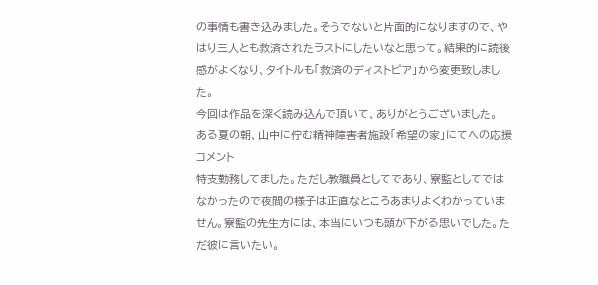の事情も書き込みました。そうでないと片面的になりますので、やはり三人とも救済されたラストにしたいなと思って。結果的に読後感がよくなり、タイトルも「救済のディストピア」から変更致しました。
今回は作品を深く読み込んで頂いて、ありがとうございました。
ある夏の朝、山中に佇む精神障害者施設「希望の家」にてへの応援コメント
特支勤務してました。ただし教職員としてであり、寮監としてではなかったので夜間の様子は正直なところあまりよくわかっていません。寮監の先生方には、本当にいつも頭が下がる思いでした。ただ彼に言いたい。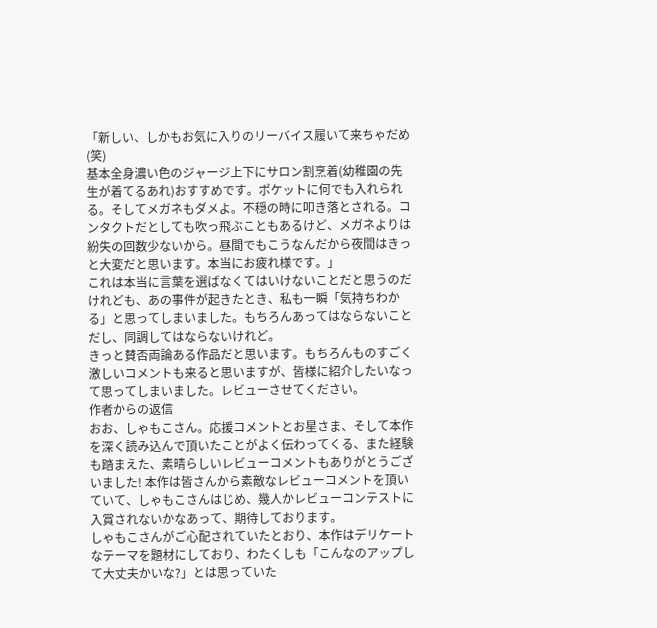「新しい、しかもお気に入りのリーバイス履いて来ちゃだめ(笑)
基本全身濃い色のジャージ上下にサロン割烹着(幼稚園の先生が着てるあれ)おすすめです。ポケットに何でも入れられる。そしてメガネもダメよ。不穏の時に叩き落とされる。コンタクトだとしても吹っ飛ぶこともあるけど、メガネよりは紛失の回数少ないから。昼間でもこうなんだから夜間はきっと大変だと思います。本当にお疲れ様です。」
これは本当に言葉を選ばなくてはいけないことだと思うのだけれども、あの事件が起きたとき、私も一瞬「気持ちわかる」と思ってしまいました。もちろんあってはならないことだし、同調してはならないけれど。
きっと賛否両論ある作品だと思います。もちろんものすごく激しいコメントも来ると思いますが、皆様に紹介したいなって思ってしまいました。レビューさせてください。
作者からの返信
おお、しゃもこさん。応援コメントとお星さま、そして本作を深く読み込んで頂いたことがよく伝わってくる、また経験も踏まえた、素晴らしいレビューコメントもありがとうございました! 本作は皆さんから素敵なレビューコメントを頂いていて、しゃもこさんはじめ、幾人かレビューコンテストに入賞されないかなあって、期待しております。
しゃもこさんがご心配されていたとおり、本作はデリケートなテーマを題材にしており、わたくしも「こんなのアップして大丈夫かいな?」とは思っていた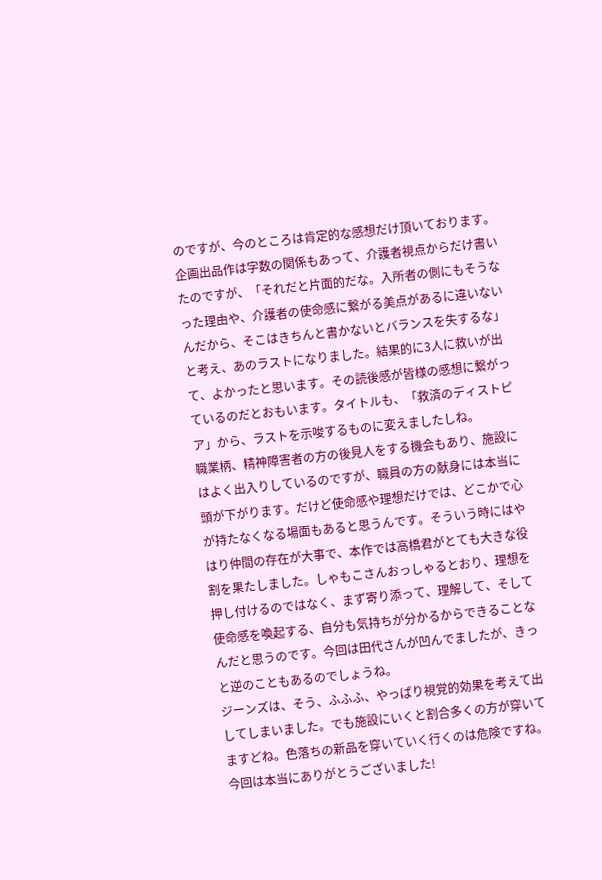のですが、今のところは肯定的な感想だけ頂いております。企画出品作は字数の関係もあって、介護者視点からだけ書いたのですが、「それだと片面的だな。入所者の側にもそうなった理由や、介護者の使命感に繋がる美点があるに違いないんだから、そこはきちんと書かないとバランスを失するな」と考え、あのラストになりました。結果的に3人に救いが出て、よかったと思います。その読後感が皆様の感想に繋がっているのだとおもいます。タイトルも、「救済のディストピア」から、ラストを示唆するものに変えましたしね。
職業柄、精神障害者の方の後見人をする機会もあり、施設にはよく出入りしているのですが、職員の方の献身には本当に頭が下がります。だけど使命感や理想だけでは、どこかで心が持たなくなる場面もあると思うんです。そういう時にはやはり仲間の存在が大事で、本作では高橋君がとても大きな役割を果たしました。しゃもこさんおっしゃるとおり、理想を押し付けるのではなく、まず寄り添って、理解して、そして使命感を喚起する、自分も気持ちが分かるからできることなんだと思うのです。今回は田代さんが凹んでましたが、きっと逆のこともあるのでしょうね。
ジーンズは、そう、ふふふ、やっぱり視覚的効果を考えて出してしまいました。でも施設にいくと割合多くの方が穿いてますどね。色落ちの新品を穿いていく行くのは危険ですね。
今回は本当にありがとうございました!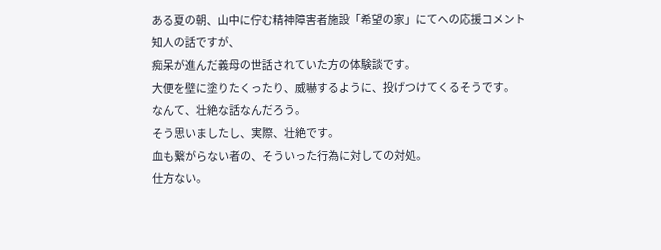ある夏の朝、山中に佇む精神障害者施設「希望の家」にてへの応援コメント
知人の話ですが、
痴呆が進んだ義母の世話されていた方の体験談です。
大便を壁に塗りたくったり、威嚇するように、投げつけてくるそうです。
なんて、壮絶な話なんだろう。
そう思いましたし、実際、壮絶です。
血も繋がらない者の、そういった行為に対しての対処。
仕方ない。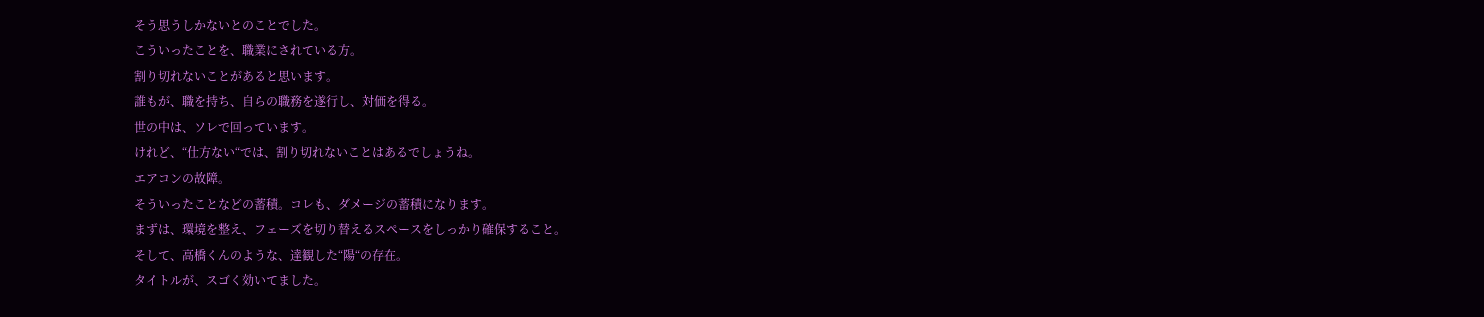そう思うしかないとのことでした。
こういったことを、職業にされている方。
割り切れないことがあると思います。
誰もが、職を持ち、自らの職務を遂行し、対価を得る。
世の中は、ソレで回っています。
けれど、“仕方ない“では、割り切れないことはあるでしょうね。
エアコンの故障。
そういったことなどの蓄積。コレも、ダメージの蓄積になります。
まずは、環境を整え、フェーズを切り替えるスペースをしっかり確保すること。
そして、高橋くんのような、達観した“陽“の存在。
タイトルが、スゴく効いてました。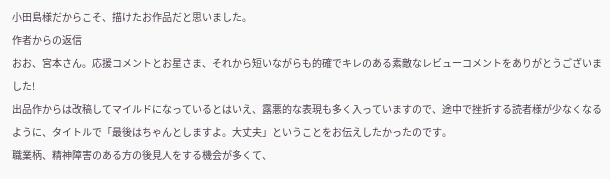小田島様だからこそ、描けたお作品だと思いました。
作者からの返信
おお、宮本さん。応援コメントとお星さま、それから短いながらも的確でキレのある素敵なレビューコメントをありがとうございました!
出品作からは改稿してマイルドになっているとはいえ、露悪的な表現も多く入っていますので、途中で挫折する読者様が少なくなるように、タイトルで「最後はちゃんとしますよ。大丈夫」ということをお伝えしたかったのです。
職業柄、精神障害のある方の後見人をする機会が多くて、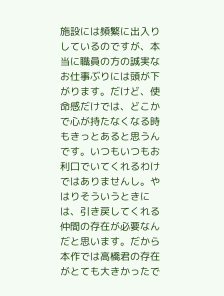施設には頻繁に出入りしているのですが、本当に職員の方の誠実なお仕事ぶりには頭が下がります。だけど、使命感だけでは、どこかで心が持たなくなる時もきっとあると思うんです。いつもいつもお利口でいてくれるわけではありませんし。やはりそういうときには、引き戻してくれる仲間の存在が必要なんだと思います。だから本作では高橋君の存在がとても大きかったで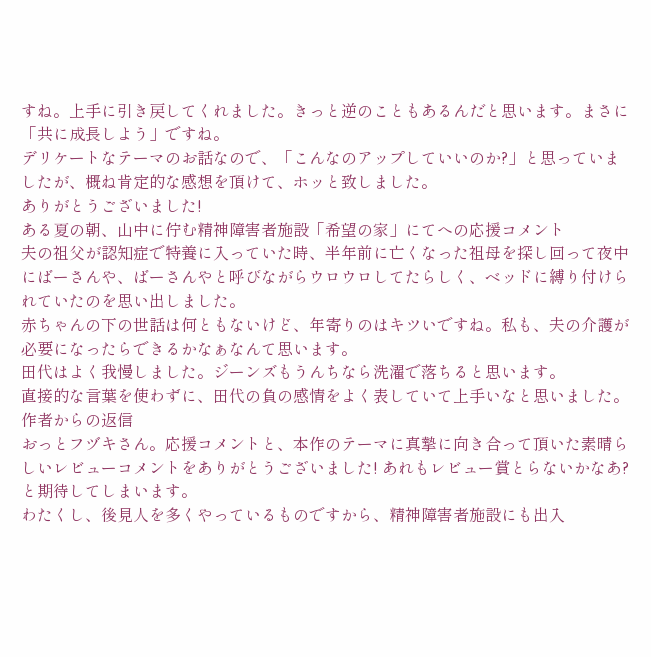すね。上手に引き戻してくれました。きっと逆のこともあるんだと思います。まさに「共に成長しよう」ですね。
デリケートなテーマのお話なので、「こんなのアップしていいのか?」と思っていましたが、概ね肯定的な感想を頂けて、ホッと致しました。
ありがとうございました!
ある夏の朝、山中に佇む精神障害者施設「希望の家」にてへの応援コメント
夫の祖父が認知症で特養に入っていた時、半年前に亡くなった祖母を探し回って夜中にばーさんや、ばーさんやと呼びながらウロウロしてたらしく、ベッドに縛り付けられていたのを思い出しました。
赤ちゃんの下の世話は何ともないけど、年寄りのはキツいですね。私も、夫の介護が必要になったらできるかなぁなんて思います。
田代はよく我慢しました。ジーンズもうんちなら洗濯で落ちると思います。
直接的な言葉を使わずに、田代の負の感情をよく表していて上手いなと思いました。
作者からの返信
おっとフヅキさん。応援コメントと、本作のテーマに真摯に向き合って頂いた素晴らしいレビューコメントをありがとうございました! あれもレビュー賞とらないかなあ? と期待してしまいます。
わたくし、後見人を多くやっているものですから、精神障害者施設にも出入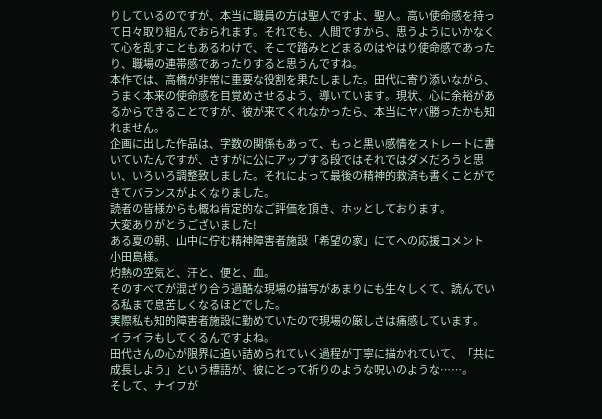りしているのですが、本当に職員の方は聖人ですよ、聖人。高い使命感を持って日々取り組んでおられます。それでも、人間ですから、思うようにいかなくて心を乱すこともあるわけで、そこで踏みとどまるのはやはり使命感であったり、職場の連帯感であったりすると思うんですね。
本作では、高橋が非常に重要な役割を果たしました。田代に寄り添いながら、うまく本来の使命感を目覚めさせるよう、導いています。現状、心に余裕があるからできることですが、彼が来てくれなかったら、本当にヤバ勝ったかも知れません。
企画に出した作品は、字数の関係もあって、もっと黒い感情をストレートに書いていたんですが、さすがに公にアップする段ではそれではダメだろうと思い、いろいろ調整致しました。それによって最後の精神的救済も書くことができてバランスがよくなりました。
読者の皆様からも概ね肯定的なご評価を頂き、ホッとしております。
大変ありがとうございました!
ある夏の朝、山中に佇む精神障害者施設「希望の家」にてへの応援コメント
小田島様。
灼熱の空気と、汗と、便と、血。
そのすべてが混ざり合う過酷な現場の描写があまりにも生々しくて、読んでいる私まで息苦しくなるほどでした。
実際私も知的障害者施設に勤めていたので現場の厳しさは痛感しています。
イライラもしてくるんですよね。
田代さんの心が限界に追い詰められていく過程が丁寧に描かれていて、「共に成長しよう」という標語が、彼にとって祈りのような呪いのような……。
そして、ナイフが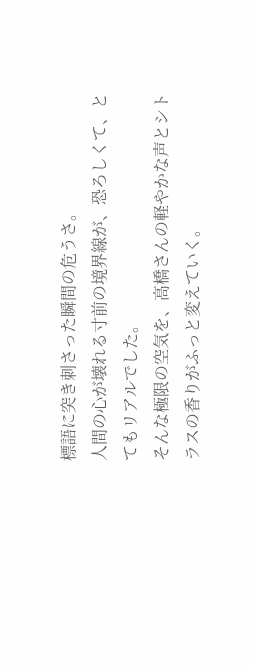標語に突き刺さった瞬間の危うさ。
人間の心が壊れる寸前の境界線が、恐ろしくて、とてもリアルでした。
そんな極限の空気を、高橋さんの軽やかな声とシトラスの香りがふっと変えていく。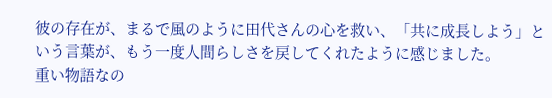彼の存在が、まるで風のように田代さんの心を救い、「共に成長しよう」という言葉が、もう一度人間らしさを戻してくれたように感じました。
重い物語なの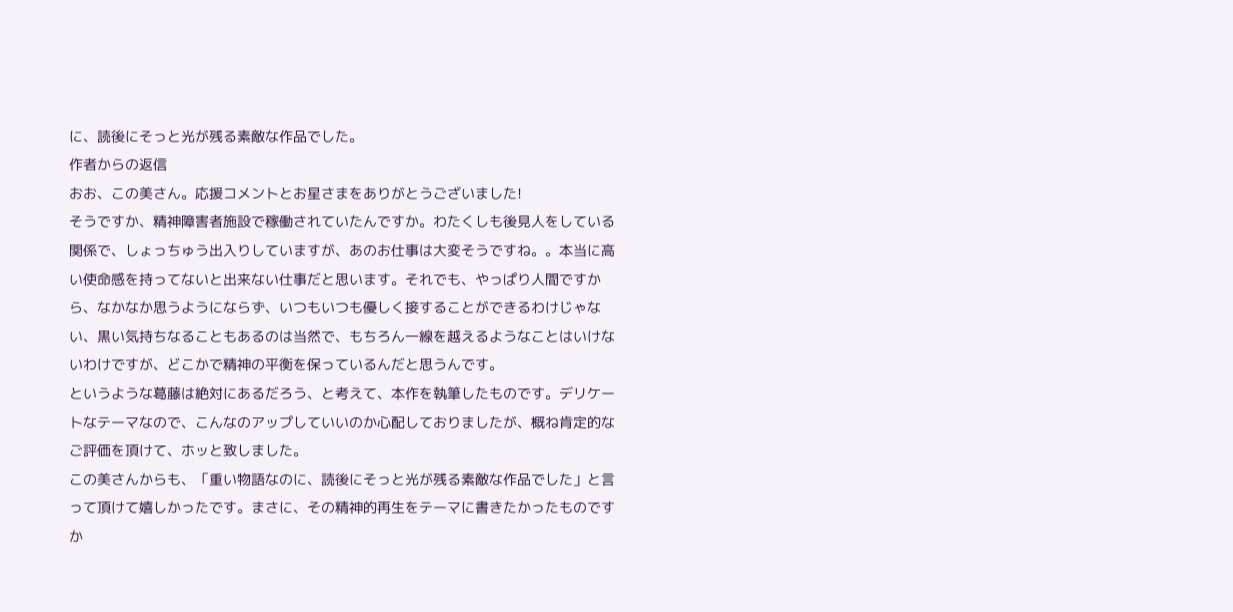に、読後にそっと光が残る素敵な作品でした。
作者からの返信
おお、この美さん。応援コメントとお星さまをありがとうございました!
そうですか、精神障害者施設で稼働されていたんですか。わたくしも後見人をしている関係で、しょっちゅう出入りしていますが、あのお仕事は大変そうですね。。本当に高い使命感を持ってないと出来ない仕事だと思います。それでも、やっぱり人間ですから、なかなか思うようにならず、いつもいつも優しく接することができるわけじゃない、黒い気持ちなることもあるのは当然で、もちろん一線を越えるようなことはいけないわけですが、どこかで精神の平衡を保っているんだと思うんです。
というような葛藤は絶対にあるだろう、と考えて、本作を執筆したものです。デリケートなテーマなので、こんなのアップしていいのか心配しておりましたが、概ね肯定的なご評価を頂けて、ホッと致しました。
この美さんからも、「重い物語なのに、読後にそっと光が残る素敵な作品でした」と言って頂けて嬉しかったです。まさに、その精神的再生をテーマに書きたかったものですか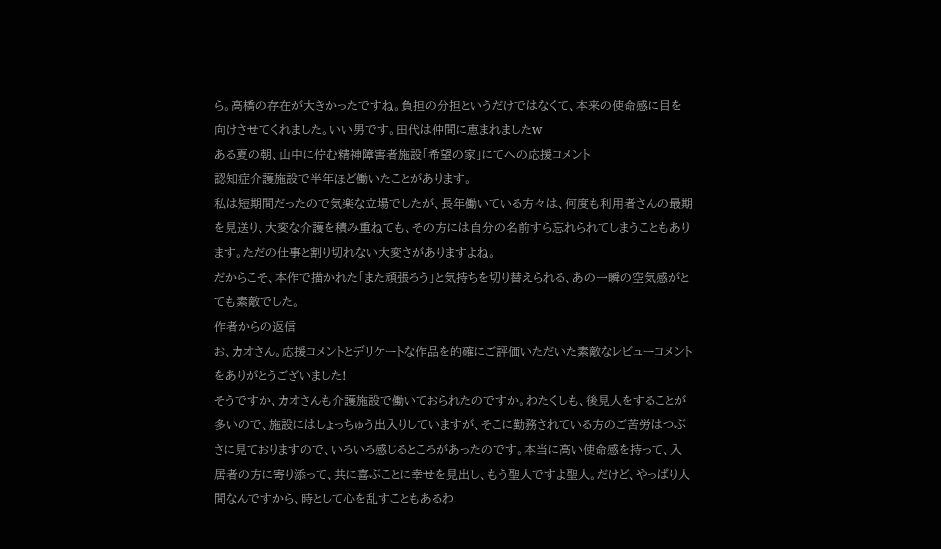ら。高橋の存在が大きかったですね。負担の分担というだけではなくて、本来の使命感に目を向けさせてくれました。いい男です。田代は仲間に恵まれましたw
ある夏の朝、山中に佇む精神障害者施設「希望の家」にてへの応援コメント
認知症介護施設で半年ほど働いたことがあります。
私は短期間だったので気楽な立場でしたが、長年働いている方々は、何度も利用者さんの最期を見送り、大変な介護を積み重ねても、その方には自分の名前すら忘れられてしまうこともあります。ただの仕事と割り切れない大変さがありますよね。
だからこそ、本作で描かれた「また頑張ろう」と気持ちを切り替えられる、あの一瞬の空気感がとても素敵でした。
作者からの返信
お、カオさん。応援コメントとデリケートな作品を的確にご評価いただいた素敵なレビューコメントをありがとうございました!
そうですか、カオさんも介護施設で働いておられたのですか。わたくしも、後見人をすることが多いので、施設にはしょっちゅう出入りしていますが、そこに勤務されている方のご苦労はつぶさに見ておりますので、いろいろ感じるところがあったのです。本当に高い使命感を持って、入居者の方に寄り添って、共に喜ぶことに幸せを見出し、もう聖人ですよ聖人。だけど、やっぱり人間なんですから、時として心を乱すこともあるわ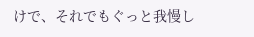けで、それでもぐっと我慢し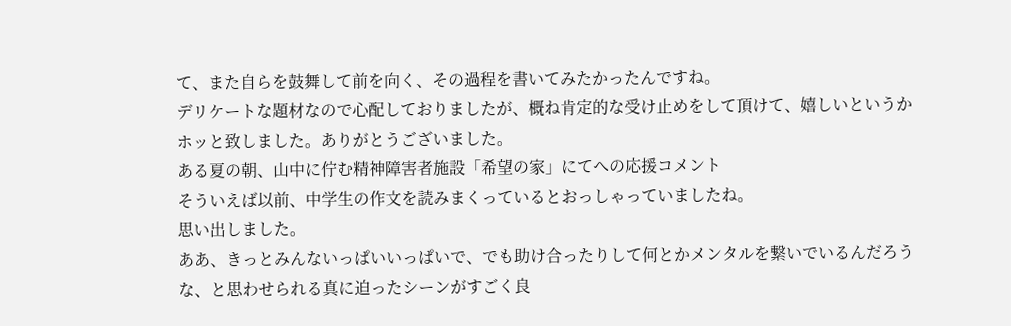て、また自らを鼓舞して前を向く、その過程を書いてみたかったんですね。
デリケートな題材なので心配しておりましたが、概ね肯定的な受け止めをして頂けて、嬉しいというかホッと致しました。ありがとうございました。
ある夏の朝、山中に佇む精神障害者施設「希望の家」にてへの応援コメント
そういえば以前、中学生の作文を読みまくっているとおっしゃっていましたね。
思い出しました。
ああ、きっとみんないっぱいいっぱいで、でも助け合ったりして何とかメンタルを繋いでいるんだろうな、と思わせられる真に迫ったシーンがすごく良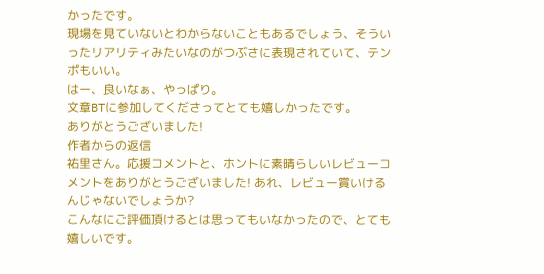かったです。
現場を見ていないとわからないこともあるでしょう、そういったリアリティみたいなのがつぶさに表現されていて、テンポもいい。
はー、良いなぁ、やっぱり。
文章BTに参加してくださってとても嬉しかったです。
ありがとうございました!
作者からの返信
祐里さん。応援コメントと、ホントに素晴らしいレビューコメントをありがとうございました! あれ、レビュー賞いけるんじゃないでしょうか?
こんなにご評価頂けるとは思ってもいなかったので、とても嬉しいです。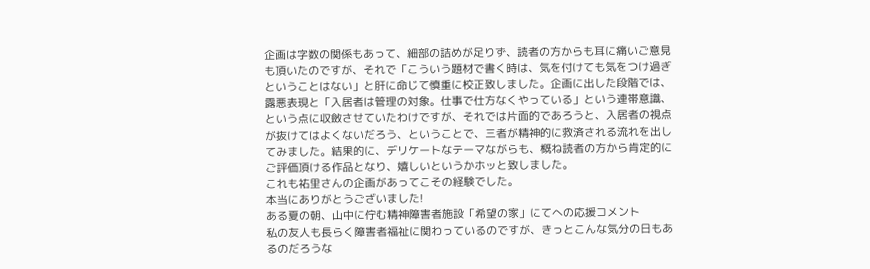企画は字数の関係もあって、細部の詰めが足りず、読者の方からも耳に痛いご意見も頂いたのですが、それで「こういう題材で書く時は、気を付けても気をつけ過ぎということはない」と肝に命じて慎重に校正致しました。企画に出した段階では、露悪表現と「入居者は管理の対象。仕事で仕方なくやっている」という連帯意識、という点に収斂させていたわけですが、それでは片面的であろうと、入居者の視点が抜けてはよくないだろう、ということで、三者が精神的に救済される流れを出してみました。結果的に、デリケートなテーマながらも、概ね読者の方から肯定的にご評価頂ける作品となり、嬉しいというかホッと致しました。
これも祐里さんの企画があってこその経験でした。
本当にありがとうございました!
ある夏の朝、山中に佇む精神障害者施設「希望の家」にてへの応援コメント
私の友人も長らく障害者福祉に関わっているのですが、きっとこんな気分の日もあるのだろうな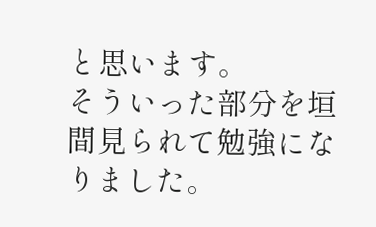と思います。
そういった部分を垣間見られて勉強になりました。